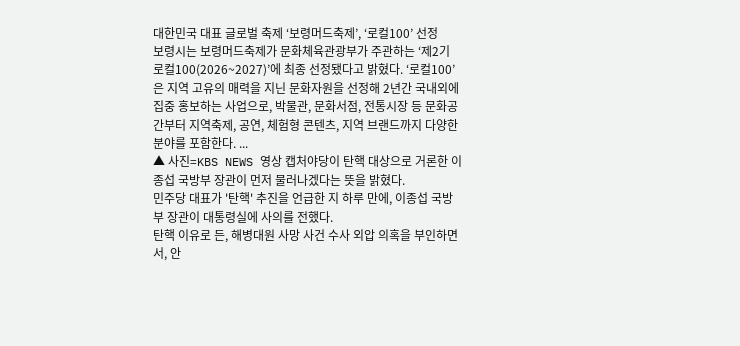대한민국 대표 글로벌 축제 ‘보령머드축제’, ‘로컬100’ 선정
보령시는 보령머드축제가 문화체육관광부가 주관하는 ‘제2기 로컬100(2026~2027)’에 최종 선정됐다고 밝혔다. ‘로컬100’은 지역 고유의 매력을 지닌 문화자원을 선정해 2년간 국내외에 집중 홍보하는 사업으로, 박물관, 문화서점, 전통시장 등 문화공간부터 지역축제, 공연, 체험형 콘텐츠, 지역 브랜드까지 다양한 분야를 포함한다. ...
▲ 사진=KBS NEWS 영상 캡처야당이 탄핵 대상으로 거론한 이종섭 국방부 장관이 먼저 물러나겠다는 뜻을 밝혔다.
민주당 대표가 '탄핵' 추진을 언급한 지 하루 만에, 이종섭 국방부 장관이 대통령실에 사의를 전했다.
탄핵 이유로 든, 해병대원 사망 사건 수사 외압 의혹을 부인하면서, 안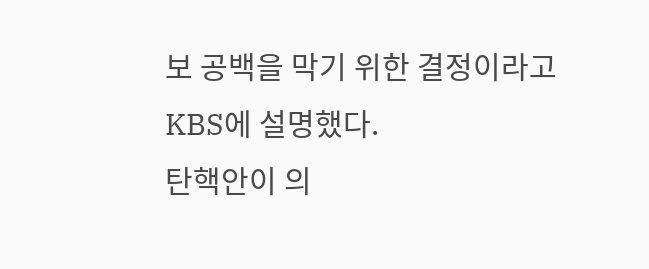보 공백을 막기 위한 결정이라고 KBS에 설명했다.
탄핵안이 의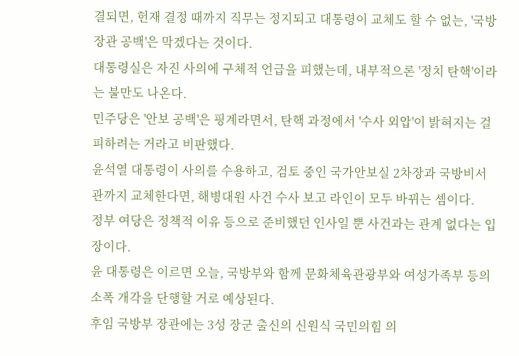결되면, 헌재 결정 때까지 직무는 정지되고 대통령이 교체도 할 수 없는, '국방 장관 공백'은 막겠다는 것이다.
대통령실은 자진 사의에 구체적 언급을 피했는데, 내부적으론 '정치 탄핵'이라는 불만도 나온다.
민주당은 '안보 공백'은 핑계라면서, 탄핵 과정에서 '수사 외압'이 밝혀지는 걸 피하려는 거라고 비판했다.
윤석열 대통령이 사의를 수용하고, 검토 중인 국가안보실 2차장과 국방비서관까지 교체한다면, 해병대원 사건 수사 보고 라인이 모두 바뀌는 셈이다.
정부 여당은 정책적 이유 등으로 준비했던 인사일 뿐 사건과는 관계 없다는 입장이다.
윤 대통령은 이르면 오늘, 국방부와 함께 문화체육관광부와 여성가족부 등의 소폭 개각을 단행할 거로 예상된다.
후임 국방부 장관에는 3성 장군 출신의 신원식 국민의힘 의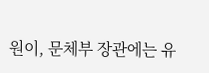원이, 문체부 장관에는 유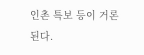인촌 특보 등이 거론된다.